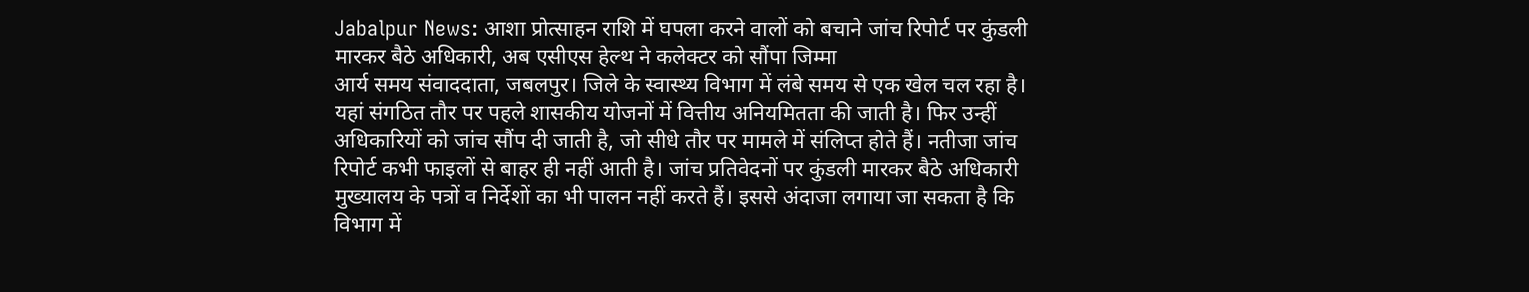Jabalpur News: आशा प्रोत्साहन राशि में घपला करने वालों को बचाने जांच रिपोर्ट पर कुंडली मारकर बैठे अधिकारी, अब एसीएस हेल्थ ने कलेक्टर को सौंपा जिम्मा
आर्य समय संवाददाता, जबलपुर। जिले के स्वास्थ्य विभाग में लंबे समय से एक खेल चल रहा है। यहां संगठित तौर पर पहले शासकीय योजनों में वित्तीय अनियमितता की जाती है। फिर उन्हीं अधिकारियों को जांच सौंप दी जाती है, जो सीधे तौर पर मामले में संलिप्त होते हैं। नतीजा जांच रिपोर्ट कभी फाइलों से बाहर ही नहीं आती है। जांच प्रतिवेदनों पर कुंडली मारकर बैठे अधिकारी मुख्यालय के पत्रों व निर्देशों का भी पालन नहीं करते हैं। इससे अंदाजा लगाया जा सकता है कि विभाग में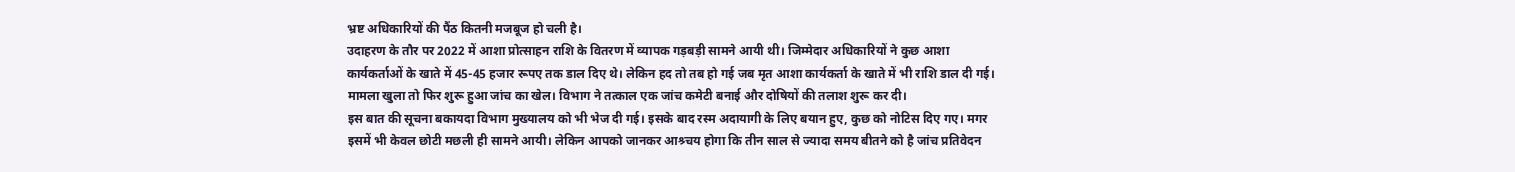भ्रष्ट अधिकारियों की पैंठ कितनी मजबूज हो चली है।
उदाहरण के तौर पर 2022 में आशा प्रोत्साहन राशि के वितरण में व्यापक गड़बड़ी सामने आयी थी। जिम्मेदार अधिकारियों ने कुछ आशा कार्यकर्ताओं के खाते में 45-45 हजार रूपए तक डाल दिए थे। लेकिन हद तो तब हो गई जब मृत आशा कार्यकर्ता के खाते में भी राशि डाल दी गई। मामला खुला तो फिर शुरू हुआ जांच का खेल। विभाग ने तत्काल एक जांच कमेटी बनाई और दोषियों की तलाश शुरू कर दी।
इस बात की सूचना बकायदा विभाग मुख्यालय को भी भेज दी गई। इसके बाद रस्म अदायागी के लिए बयान हुए, कुछ को नोटिस दिए गए। मगर इसमें भी केवल छोटी मछली ही सामने आयी। लेकिन आपको जानकर आश्र्चय होगा कि तीन साल से ज्यादा समय बीतने को है जांच प्रतिवेदन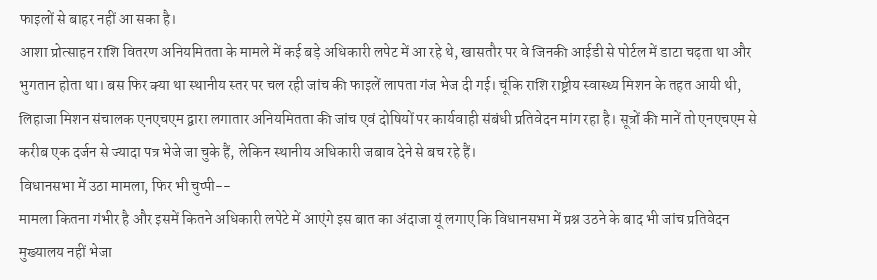फाइलों से बाहर नहीं आ सका है।
आशा प्रोत्साहन राशि वितरण अनियमितता के मामले में कई बड़े अधिकारी लपेट में आ रहे थे, खासतौर पर वे जिनकी आईडी से पोर्टल में डाटा चढ़ता था और भुगतान होता था। बस फिर क्या था स्थानीय स्तर पर चल रही जांच की फाइलें लापता गंज भेज दी गई। चूंकि राशि राष्ट्रीय स्वास्थ्य मिशन के तहत आयी थी, लिहाजा मिशन संचालक एनएचएम द्वारा लगातार अनियमितता की जांच एवं दोषियों पर कार्यवाही संबंधी प्रतिवेदन मांग रहा है। सूत्रों की मानें तो एनएचएम से करीब एक दर्जन से ज्यादा पत्र भेजे जा चुके हैं, लेकिन स्थानीय अधिकारी जबाव देने से बच रहे हैं।
विधानसभा में उठा मामला, फिर भी चुप्पी--
मामला कितना गंभीर है और इसमें कितने अधिकारी लपेटे में आएंगे इस बात का अंदाजा यूं लगाए कि विधानसभा में प्रश्न उठने के बाद भी जांच प्रतिवेदन मुख्यालय नहीं भेजा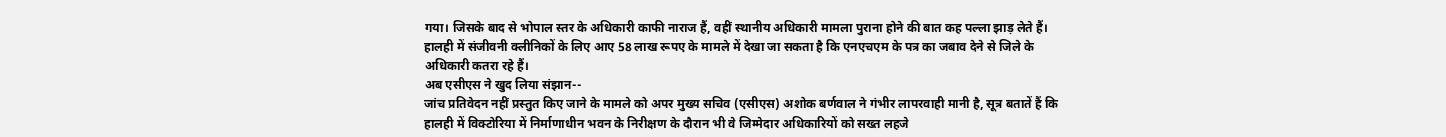गया। जिसके बाद से भोपाल स्तर के अधिकारी काफी नाराज हैं, वहीं स्थानीय अधिकारी मामला पुराना होने की बात कह पल्ला झाड़ लेते हैं। हालही में संजीवनी क्लीनिकों के लिए आए 58 लाख रूपए के मामले में देखा जा सकता है कि एनएचएम के पत्र का जबाव देने से जिले के अधिकारी कतरा रहे हैं।
अब एसीएस ने खुद लिया संझान--
जांच प्रतिवेदन नहीं प्रस्तुत किए जाने के मामले को अपर मुख्य सचिव (एसीएस) अशोक बर्णवाल ने गंभीर लापरवाही मानी है, सूत्र बतातें हैं कि हालही में विक्टोरिया में निर्माणाधीन भवन के निरीक्षण के दौरान भी वे जिम्मेदार अधिकारियों को सख्त लहजे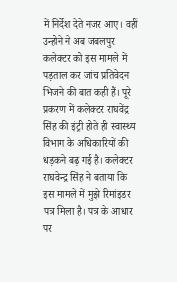में निर्देश देते नजर आए। वहीं उन्होने ने अब जबलपुर कलेक्टर को इस मामले में पड़ताल कर जांच प्रतिवेदन भिजने की बात कही हैं। पूरे प्रकरण में कलेक्टर राघवेंद्र सिंह की इंट्री होते ही स्वास्थ्य विभाग के अधिकारियों की धड़कने बढ़ गई है। कलेक्टर राघवेन्द्र सिंह ने बताया कि इस मामले में मुझे रिमांइडर पत्र मिला है। पत्र के आधार पर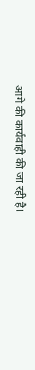आगे की कार्यवाही की जा रही है।